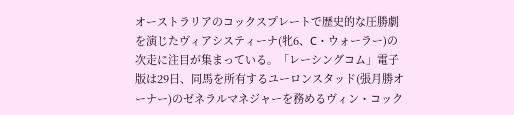オーストラリアのコックスプレートで歴史的な圧勝劇を演じたヴィアシスティーナ(牝6、C・ウォーラー)の次走に注目が集まっている。「レーシングコム」電子版は29日、同馬を所有するユーロンスタッド(張月勝オーナー)のゼネラルマネジャーを務めるヴィン・コック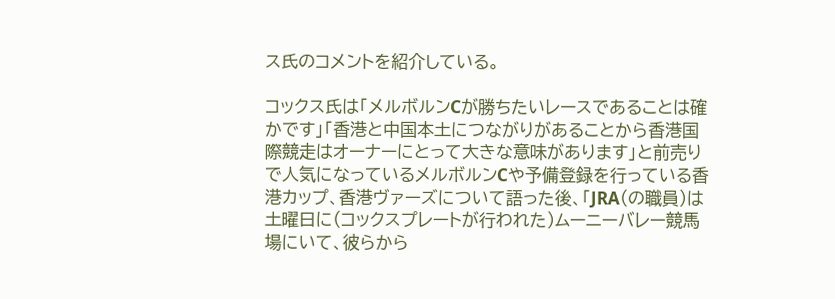ス氏のコメントを紹介している。

コックス氏は「メルボルンCが勝ちたいレースであることは確かです」「香港と中国本土につながりがあることから香港国際競走はオーナーにとって大きな意味があります」と前売りで人気になっているメルボルンCや予備登録を行っている香港カップ、香港ヴァーズについて語った後、「JRA(の職員)は土曜日に(コックスプレートが行われた)ムーニーバレー競馬場にいて、彼らから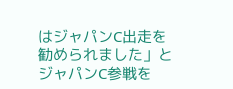はジャパンC出走を勧められました」とジャパンC参戦を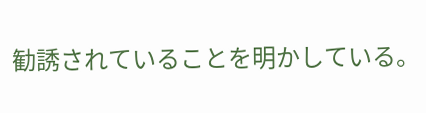勧誘されていることを明かしている。